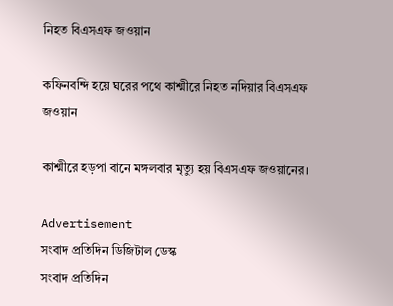নিহত বিএসএফ জওয়ান

কফিনবন্দি হয়ে ঘরের পথে কাশ্মীরে নিহত নদিয়ার বিএসএফ জওয়ান

কাশ্মীরে হড়পা বানে মঙ্গলবার মৃত্যু হয় বিএসএফ জওয়ানের।

Advertisement
সংবাদ প্রতিদিন ডিজিটাল ডেস্ক
সংবাদ প্রতিদিন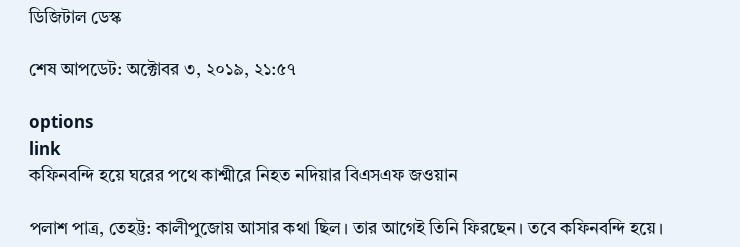ডিজিটাল ডেস্ক

শেষ আপডেট: অক্টোবর ৩, ২০১৯, ২১:৫৭

options
link
কফিনবন্দি হয়ে ঘরের পথে কাশ্মীরে নিহত নদিয়ার বিএসএফ জওয়ান

পলাশ পাত্র, তেহট্ট: কালীপুজোয় আসার কথা ছিল। তার আগেই তিনি ফিরছেন। তবে কফিনবন্দি হয়ে।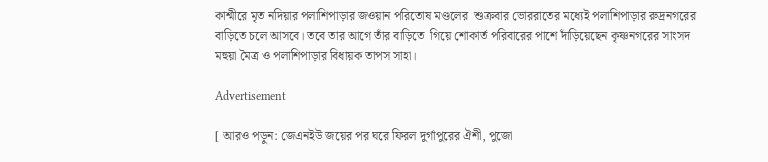কাশ্মীরে মৃত নদিয়ার পলাশিপাড়ার জওয়ান পরিতোষ মণ্ডলের  শুক্রবার ভোররাতের মধ্যেই পলাশিপাড়ার রুদ্রনগরের বাড়িতে চলে আসবে। তবে তার আগে তাঁর বাড়িতে  গিয়ে শোকার্ত পরিবারের পাশে দাঁড়িয়েছেন কৃষ্ণনগরের সাংসদ মহুয়া মৈত্র ও পলাশিপাড়ার বিধায়ক তাপস সাহা।

Advertisement

[ আরও পড়ুন: জেএনইউ জয়ের পর ঘরে ফিরল দুর্গাপুরের ঐশী, পুজো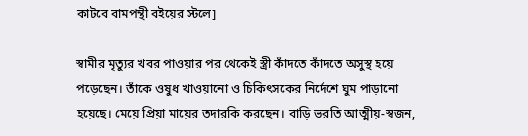কাটবে বামপন্থী বইয়ের স্টলে]

স্বামীর মৃত্যুর খবর পাওয়ার পর থেকেই স্ত্রী কাঁদতে কাঁদতে অসুস্থ হয়ে পড়েছেন। তাঁকে ওষুধ খাওয়ানো ও চিকিৎসকের নির্দেশে ঘুম পাড়ানো হয়েছে। মেয়ে প্রিয়া মায়ের তদারকি করছেন। বাড়ি ভরতি আত্মীয়-স্বজন,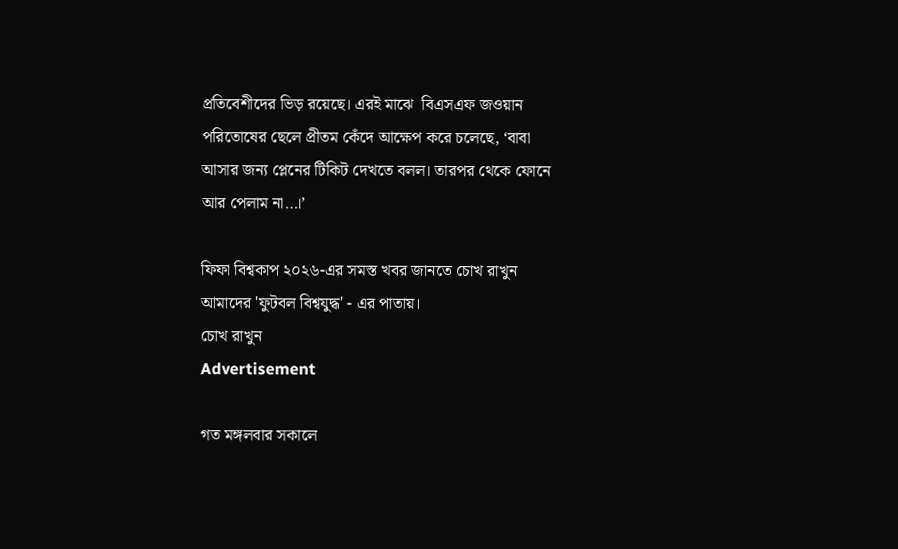প্রতিবেশীদের ভিড় রয়েছে। এরই মাঝে  বিএসএফ জওয়ান পরিতোষের ছেলে প্রীতম কেঁদে আক্ষেপ করে চলেছে, ‘বাবা আসার জন্য প্লেনের টিকিট দেখতে বলল। তারপর থেকে ফোনে আর পেলাম না…।’

ফিফা বিশ্বকাপ ২০২৬-এর সমস্ত খবর জানতে চোখ রাখুন আমাদের 'ফুটবল বিশ্বযুদ্ধ' - এর পাতায়।
চোখ রাখুন
Advertisement

গত মঙ্গলবার সকালে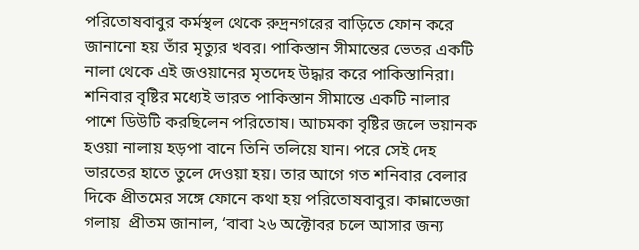পরিতোষবাবুর কর্মস্থল থেকে রুদ্রনগরের বাড়িতে ফোন করে জানানো হয় তাঁর মৃত্যুর খবর। পাকিস্তান সীমান্তের ভেতর একটি নালা থেকে এই জওয়ানের মৃতদেহ উদ্ধার করে পাকিস্তানিরা। শনিবার বৃষ্টির মধ্যেই ভারত পাকিস্তান সীমান্তে একটি নালার পাশে ডিউটি করছিলেন পরিতোষ। আচমকা বৃষ্টির জলে ভয়ানক হওয়া নালায় হড়পা বানে তিনি তলিয়ে যান। পরে সেই দেহ ভারতের হাতে তুলে দেওয়া হয়। তার আগে গত শনিবার বেলার দিকে প্রীতমের সঙ্গে ফোনে কথা হয় পরিতোষবাবুর। কান্নাভেজা গলায়  প্রীতম জানাল, ‘বাবা ২৬ অক্টোবর চলে আসার জন্য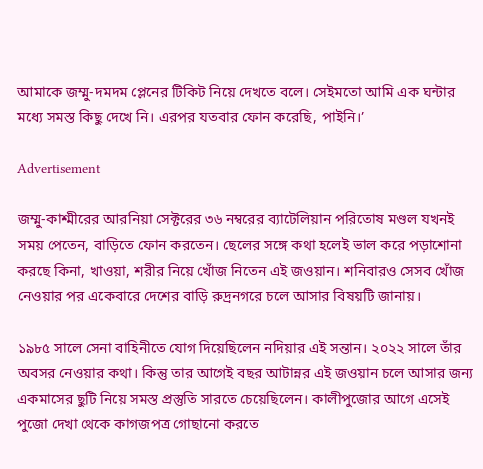আমাকে জম্মু-দমদম প্লেনের টিকিট নিয়ে দেখতে বলে। সেইমতো আমি এক ঘন্টার মধ্যে সমস্ত কিছু দেখে নি। এরপর যতবার ফোন করেছি, পাইনি।’

Advertisement

জম্মু-কাশ্মীরের আরনিয়া সেক্টরের ৩৬ নম্বরের ব্যাটেলিয়ান পরিতোষ মণ্ডল যখনই সময় পেতেন, বাড়িতে ফোন করতেন। ছেলের সঙ্গে কথা হলেই ভাল করে পড়াশোনা করছে কিনা, খাওয়া, শরীর নিয়ে খোঁজ নিতেন এই জওয়ান। শনিবারও সেসব খোঁজ নেওয়ার পর একেবারে দেশের বাড়ি রুদ্রনগরে চলে আসার বিষয়টি জানায়।

১৯৮৫ সালে সেনা বাহিনীতে যোগ দিয়েছিলেন নদিয়ার এই সন্তান। ২০২২ সালে তাঁর অবসর নেওয়ার কথা। কিন্তু তার আগেই বছর আটান্নর এই জওয়ান চলে আসার জন্য একমাসের ছুটি নিয়ে সমস্ত প্রস্তুতি সারতে চেয়েছিলেন। কালীপুজোর আগে এসেই পুজো দেখা থেকে কাগজপত্র গোছানো করতে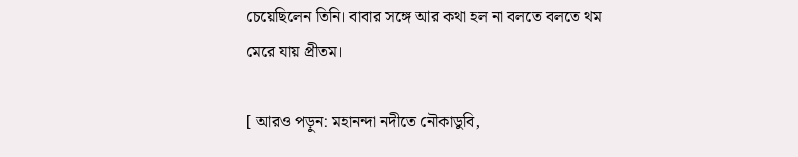চেয়েছিলেন তিনি। বাবার সঙ্গে আর কথা হল না বলতে বলতে থম মেরে যায় প্রীতম।

[ আরও পড়ুন: মহানন্দা নদীতে নৌকাডুবি,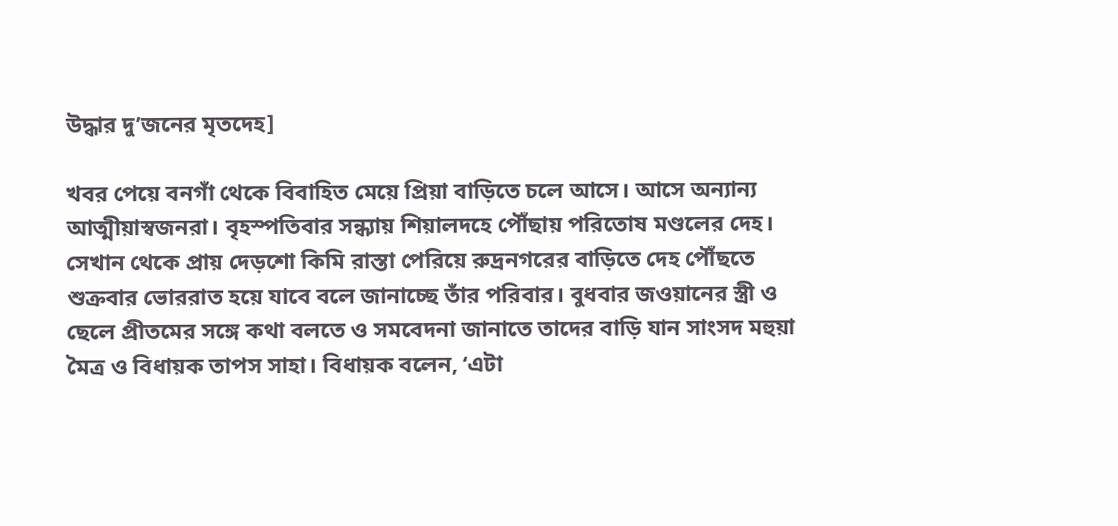উদ্ধার দু’জনের মৃতদেহ]

খবর পেয়ে বনগাঁ থেকে বিবাহিত মেয়ে প্রিয়া বাড়িতে চলে আসে। আসে অন্যান্য আত্মীয়াস্বজনরা। বৃহস্পতিবার সন্ধ্যায় শিয়ালদহে পৌঁছায় পরিতোষ মণ্ডলের দেহ। সেখান থেকে প্রায় দেড়শো কিমি রাস্তা পেরিয়ে রুদ্রনগরের বাড়িতে দেহ পৌঁছতে শুক্রবার ভোররাত হয়ে যাবে বলে জানাচ্ছে তাঁর পরিবার। বুধবার জওয়ানের স্ত্রী ও ছেলে প্রীতমের সঙ্গে কথা বলতে ও সমবেদনা জানাতে তাদের বাড়ি যান সাংসদ মহুয়া মৈত্র ও বিধায়ক তাপস সাহা। বিধায়ক বলেন, ‘এটা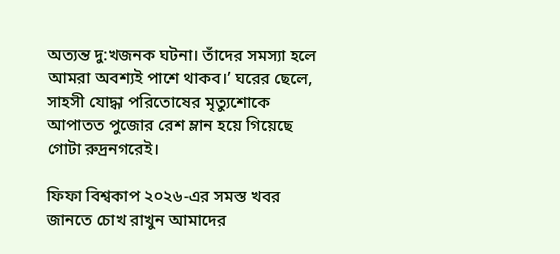অত্যন্ত দু:খজনক ঘটনা। তাঁদের সমস্যা হলে আমরা অবশ্যই পাশে থাকব।’ ঘরের ছেলে, সাহসী যোদ্ধা পরিতোষের মৃত্যুশোকে আপাতত পুজোর রেশ ম্লান হয়ে গিয়েছে গোটা রুদ্রনগরেই।

ফিফা বিশ্বকাপ ২০২৬-এর সমস্ত খবর জানতে চোখ রাখুন আমাদের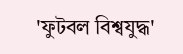'ফুটবল বিশ্বযুদ্ধ'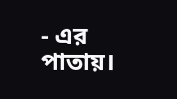- এর পাতায়।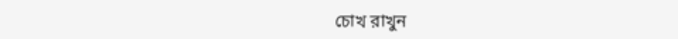চোখ রাখুন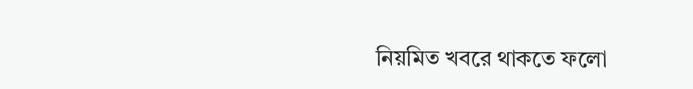নিয়মিত খবরে থাকতে ফলো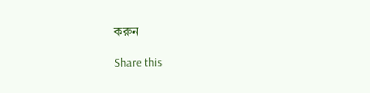করুন

Share this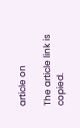article on

The article link is copied.